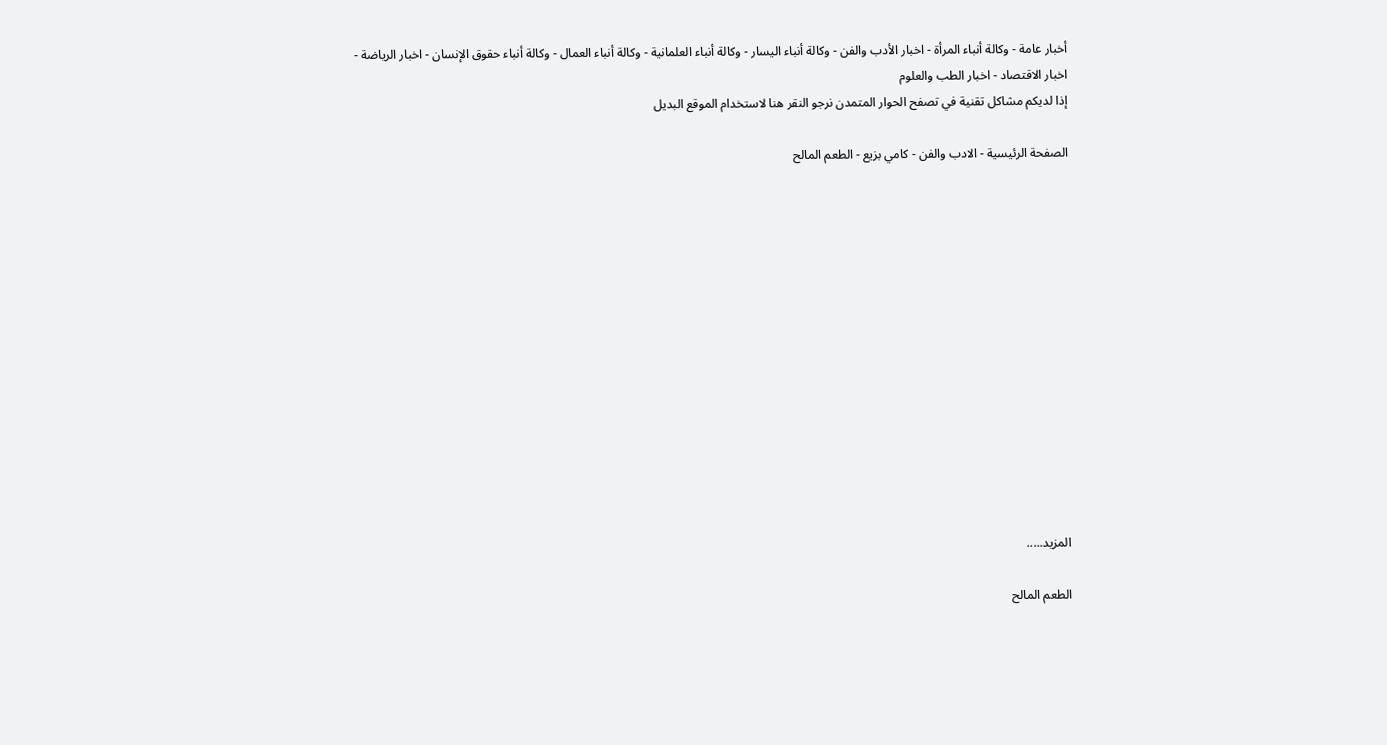أخبار عامة - وكالة أنباء المرأة - اخبار الأدب والفن - وكالة أنباء اليسار - وكالة أنباء العلمانية - وكالة أنباء العمال - وكالة أنباء حقوق الإنسان - اخبار الرياضة - اخبار الاقتصاد - اخبار الطب والعلوم
إذا لديكم مشاكل تقنية في تصفح الحوار المتمدن نرجو النقر هنا لاستخدام الموقع البديل

الصفحة الرئيسية - الادب والفن - كامي بزيع - الطعم المالح














المزيد.....

الطعم المالح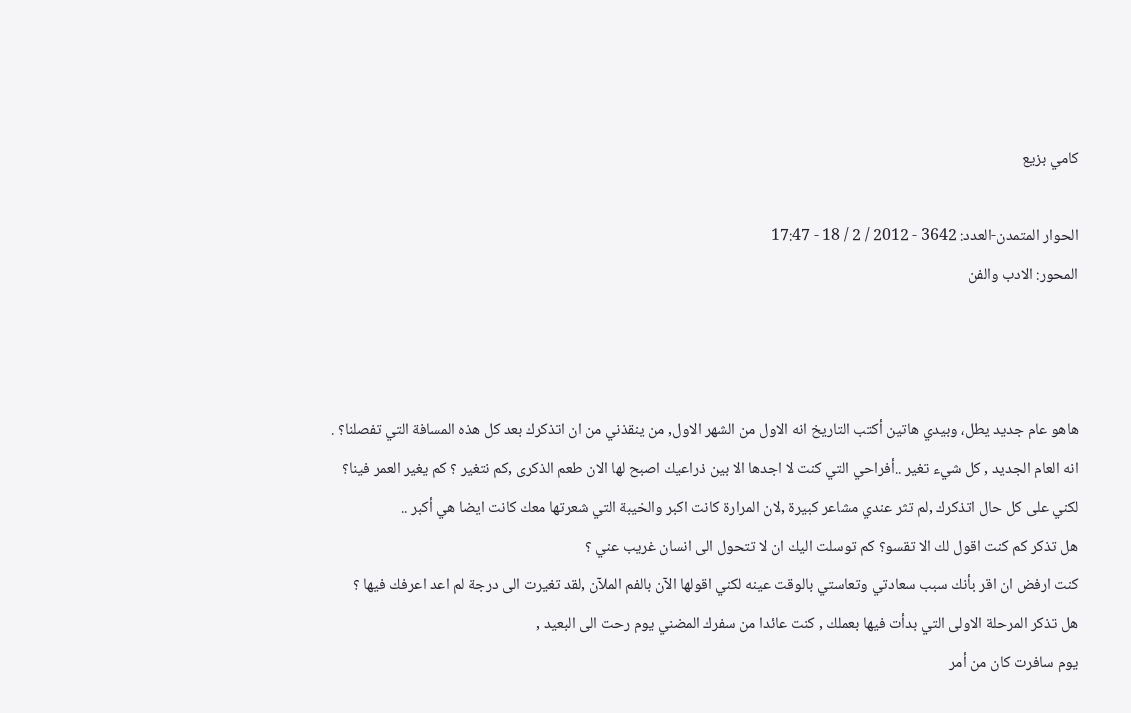كامي بزيع

الحوار المتمدن-العدد: 3642 - 2012 / 2 / 18 - 17:47
المحور: الادب والفن



هاهو عام جديد يطل، وبيدي هاتين أكتب التاريخ انه الاول من الشهر الاول, من ينقذني من ان اتذكرك بعد كل هذه المسافة التي تفصلنا؟ .
انه العام الجديد , كل شيء تغير ..أفراحي التي كنت لا اجدها الا بين ذراعيك اصبح لها الان طعم الذكرى ,كم نتغير ؟ كم يغير العمر فينا؟
لكني على كل حال اتذكرك ,لم تثر عندي مشاعر كبيرة ,لان المرارة كانت اكبر والخيبة التي شعرتها معك كانت ايضا هي أكبر ..
هل تذكر كم كنت اقول لك الا تقسو؟ كم توسلت اليك ان لا تتحول الى انسان غريب عني ؟
كنت ارفض ان اقر بأنك سبب سعادتي وتعاستي بالوقت عينه لكني اقولها الآن بالفم الملآن ,لقد تغيرت الى درجة لم اعد اعرفك فيها ؟
هل تذكر المرحلة الاولى التي بدأت فيها بعملك , كنت عائدا من سفرك المضني يوم رحت الى البعيد ,
يوم سافرت كان من أمر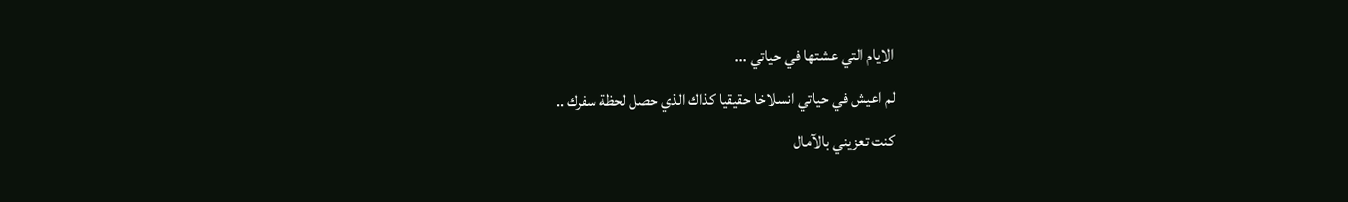الايام التي عشتها في حياتي ...
لم اعيش في حياتي انسلاخا حقيقيا كذاك الذي حصل لحظة سفرك ..
كنت تعزيني بالآمال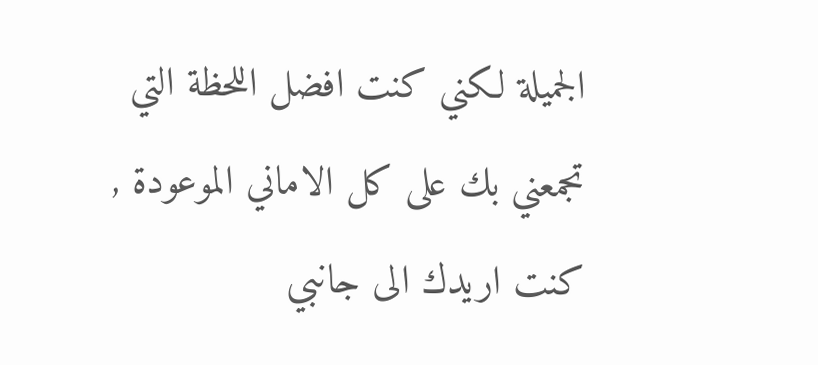الجميلة لكني كنت افضل اللحظة التي تجمعني بك على كل الاماني الموعودة , كنت اريدك الى جانبي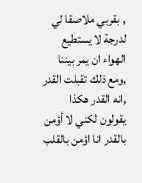, بقربي ملاصقا لي لدرجة لا يستطيع الهواء ان يمر بيننا ,ومع ذلك تقبلت القدر ,انه القدر هكذا يقولون لكني لا أؤمن بالقدر انا اؤمن بالقلب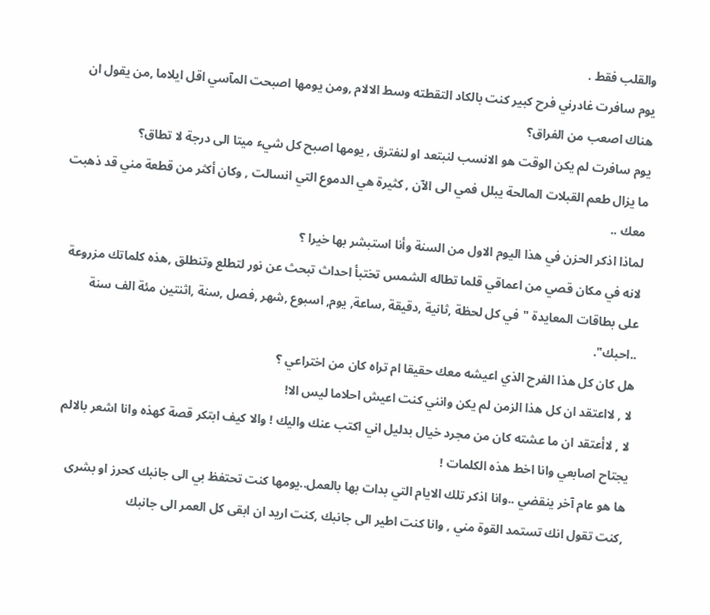والقلب فقط .
يوم سافرت غادرني فرح كبير كنت بالكاد التقطته وسط الالام ,ومن يومها اصبحت المآسي اقل ايلاما ,من يقول ان هناك اصعب من الفراق؟
يوم سافرت لم يكن الوقت هو الانسب لنبتعد او لنفترق , يومها اصبح كل شيء ميتا الى درجة لا تطاق؟
ما يزال طعم القبلات المالحة يبلل فمي الى الآن , كثيرة هي الدموع التي انسالت , وكان أكثر من قطعة مني قد ذهبت معك ..
لماذا اذكر الحزن في هذا اليوم الاول من السنة وأنا استبشر بها خيرا ؟
لانه في مكان قصي من اعماقي قلما تطاله الشمس تختبأ احداث تبحث عن نور لتطلع وتنطلق ,هذه كلماتك مزروعة على بطاقات المعايدة "في كل لحظة ,ثانية ,دقيقة ,ساعة, يوم, اسبوع ,شهر ,فصل ,سنة ,اثنتين مئة الف سنة ..احبك".
هل كان كل هذا الفرح الذي اعيشه معك حقيقا ام تراه كان من اختراعي ؟
لا , لااعتقد ان كل هذا الزمن لم يكن وانني كنت اعيش احلاما ليس الا!
لا , لاأعتقد ان ما عشته كان من مجرد خيال بدليل اني اكتب عنك واليك ! والا كيف ابتكر قصة كهذه وانا اشعر بالالم يجتاح اصابعي وانا اخط هذه الكلمات !
ها هو عام آخر ينقضي ..وانا اذكر تلك الايام التي بدات بها بالعمل..يومها كنت تحتفظ بي الى جانبك كحرز او بشرى ,كنت تقول انك تستمد القوة مني , وانا كنت اطير الى جانبك ,كنت اريد ان ابقى كل العمر الى جانبك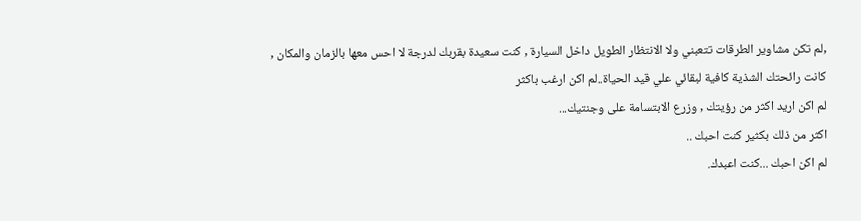,لم تكن مشاوير الطرقات تتعبني ولا الانتظار الطويل داخل السيارة , كنت سعيدة بقربك لدرجة لا احس معها بالزمان والمكان ,
كانت رائحتك الشذية كافية لبقائي علي قيد الحياة..لم اكن ارغب باكثر
لم اكن اريد اكثر من رؤيتك , وزرع الابتسامة على وجنتيك...
اكثر من ذلك بكثير كنت احبك ..
لم اكن احبك ...كنت اعبدك.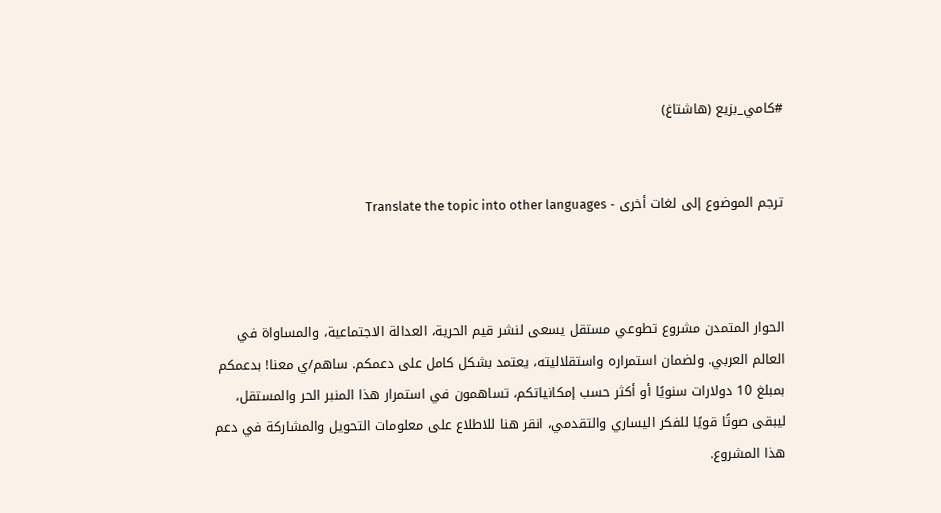#كامي_بزيع (هاشتاغ)


ترجم الموضوع إلى لغات أخرى - Translate the topic into other languages



الحوار المتمدن مشروع تطوعي مستقل يسعى لنشر قيم الحرية، العدالة الاجتماعية، والمساواة في العالم العربي. ولضمان استمراره واستقلاليته، يعتمد بشكل كامل على دعمكم. ساهم/ي معنا! بدعمكم بمبلغ 10 دولارات سنويًا أو أكثر حسب إمكانياتكم، تساهمون في استمرار هذا المنبر الحر والمستقل، ليبقى صوتًا قويًا للفكر اليساري والتقدمي، انقر هنا للاطلاع على معلومات التحويل والمشاركة في دعم هذا المشروع.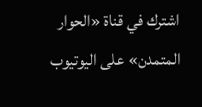اشترك في قناة «الحوار المتمدن» على اليوتيوب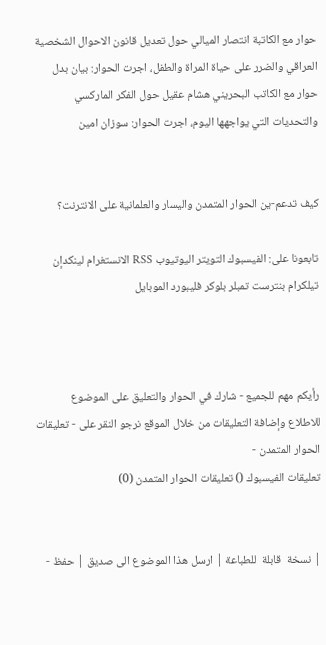حوار مع الكاتبة انتصار الميالي حول تعديل قانون الاحوال الشخصية العراقي والضرر على حياة المراة والطفل، اجرت الحوار: بيان بدل
حوار مع الكاتب البحريني هشام عقيل حول الفكر الماركسي والتحديات التي يواجهها اليوم، اجرت الحوار: سوزان امين


كيف تدعم-ين الحوار المتمدن واليسار والعلمانية على الانترنت؟

تابعونا على: الفيسبوك التويتر اليوتيوب RSS الانستغرام لينكدإن تيلكرام بنترست تمبلر بلوكر فليبورد الموبايل



رأيكم مهم للجميع - شارك في الحوار والتعليق على الموضوع
للاطلاع وإضافة التعليقات من خلال الموقع نرجو النقر على - تعليقات الحوار المتمدن -
تعليقات الفيسبوك () تعليقات الحوار المتمدن (0)


| نسخة  قابلة  للطباعة | ارسل هذا الموضوع الى صديق | حفظ -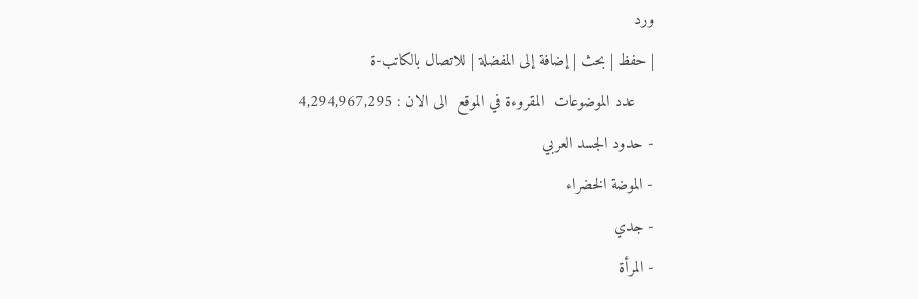ورد
| حفظ | بحث | إضافة إلى المفضلة | للاتصال بالكاتب-ة
    عدد الموضوعات  المقروءة في الموقع  الى الان : 4,294,967,295
- حدود الجسد العربي
- الموضة الخضراء
- جدي
- المرأة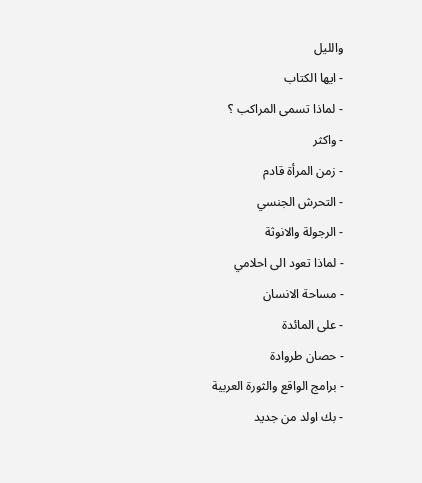والليل
- ايها الكتاب
- لماذا تسمى المراكب ؟
- واكثر
- زمن المرأة قادم
- التحرش الجنسي
- الرجولة والانوثة
- لماذا تعود الى احلامي
- مساحة الانسان
- على المائدة
- حصان طروادة
- برامج الواقع والثورة العربية
- بك اولد من جديد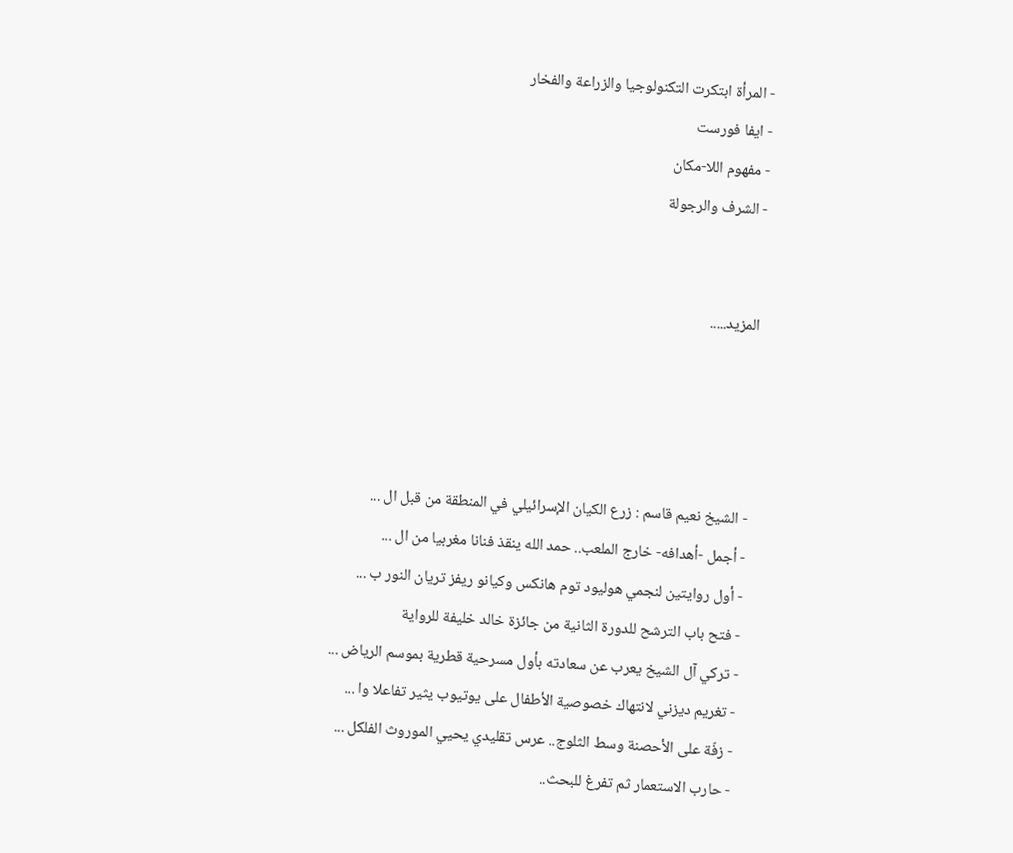- المرأة ابتكرت التكنولوجيا والزراعة والفخار
- ايفا فورست
- مفهوم اللا-مكان
- الشرف والرجولة


المزيد.....




- الشيخ نعيم قاسم : زرع الكيان الإسرائيلي في المنطقة من قبل ال ...
- أجمل -أهدافه- خارج الملعب.. حمد الله ينقذ فنانا مغربيا من ال ...
- أول روايتين لنجمي هوليود توم هانكس وكيانو ريفز تريان النور ب ...
- فتح باب الترشح للدورة الثانية من جائزة خالد خليفة للرواية
- تركي آل الشيخ يعرب عن سعادته بأول مسرحية قطرية بموسم الرياض ...
- تغريم ديزني لانتهاك خصوصية الأطفال على يوتيوب يثير تفاعلا وا ...
- زفّة على الأحصنة وسط الثلوج.. عرس تقليدي يحيي الموروث الفلكل ...
- حارب الاستعمار ثم تفرغ للبحث..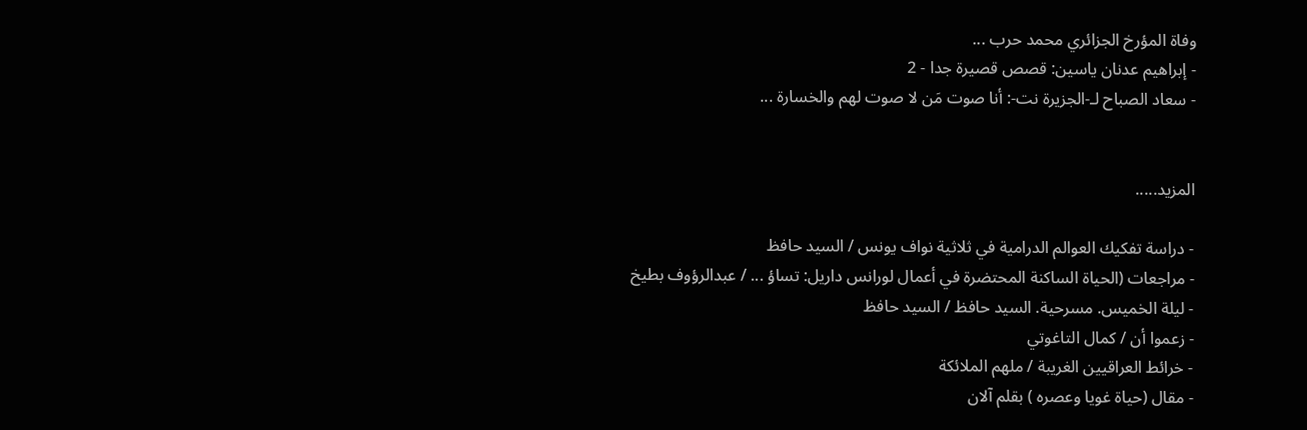وفاة المؤرخ الجزائري محمد حرب ...
- إبراهيم عدنان ياسين: قصص قصيرة جدا - 2
- سعاد الصباح لـ-الجزيرة نت-: أنا صوت مَن لا صوت لهم والخسارة ...


المزيد.....

- دراسة تفكيك العوالم الدرامية في ثلاثية نواف يونس / السيد حافظ
- مراجعات (الحياة الساكنة المحتضرة في أعمال لورانس داريل: تساؤ ... / عبدالرؤوف بطيخ
- ليلة الخميس. مسرحية. السيد حافظ / السيد حافظ
- زعموا أن / كمال التاغوتي
- خرائط العراقيين الغريبة / ملهم الملائكة
- مقال (حياة غويا وعصره ) بقلم آلان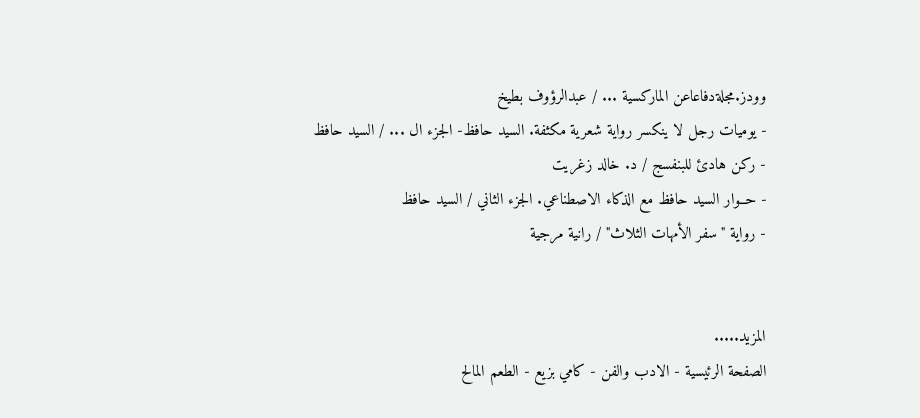وودز.مجلةدفاعاعن الماركسية ... / عبدالرؤوف بطيخ
- يوميات رجل لا ينكسر رواية شعرية مكثفة. السيد حافظ- الجزء ال ... / السيد حافظ
- ركن هادئ للبنفسج / د. خالد زغريت
- حــوار السيد حافظ مع الذكاء الاصطناعي. الجزء الثاني / السيد حافظ
- رواية "سفر الأمهات الثلاث" / رانية مرجية


المزيد.....
الصفحة الرئيسية - الادب والفن - كامي بزيع - الطعم المالح